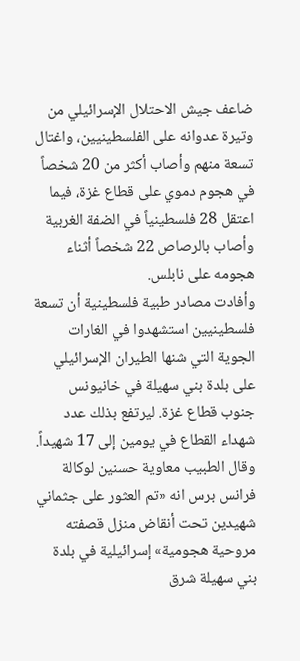ضاعف جيش الاحتلال الإسرائيلي من وتيرة عدوانه على الفلسطينيين، واغتال تسعة منهم وأصاب أكثر من 20 شخصاً في هجوم دموي على قطاع غزة، فيما اعتقل 28 فلسطينياً في الضفة الغربية وأصاب بالرصاص 22 شخصاً أثناء هجومه على نابلس.
وأفادت مصادر طبية فلسطينية أن تسعة فلسطينيين استشهدوا في الغارات الجوية التي شنها الطيران الإسرائيلي على بلدة بني سهيلة في خانيونس جنوب قطاع غزة. ليرتفع بذلك عدد شهداء القطاع في يومين إلى 17 شهيداً. وقال الطبيب معاوية حسنين لوكالة فرانس برس انه «تم العثور على جثماني شهيدين تحت أنقاض منزل قصفته مروحية هجومية» إسرائيلية في بلدة بني سهيلة شرق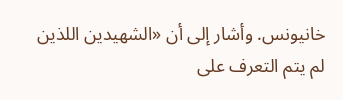خانيونس. وأشار إلى أن «الشهيدين اللذين لم يتم التعرف على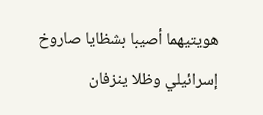هويتيهما أصيبا بشظايا صاروخ إسرائيلي وظلا ينزفان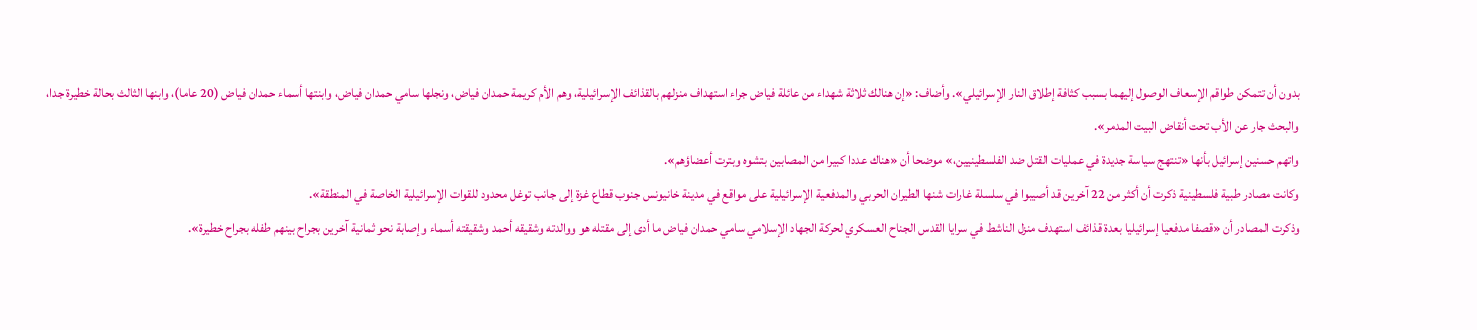بدون أن تتمكن طواقم الإسعاف الوصول إليهما بسبب كثافة إطلاق النار الإسرائيلي». وأضاف: «إن هنالك ثلاثة شهداء من عائلة فياض جراء استهداف منزلهم بالقذائف الإسرائيلية، وهم الأم كريمة حمدان فياض، ونجلها سامي حمدان فياض، وابنتها أسماء حمدان فياض (20 عاما)، وابنها الثالث بحالة خطيرة جدا، والبحث جار عن الأب تحت أنقاض البيت المدمر».
واتهم حسنين إسرائيل بأنها «تنتهج سياسة جديدة في عمليات القتل ضد الفلسطينيين،» موضحا أن «هناك عددا كبيرا من المصابين بتشوه وبترت أعضاؤهم».
وكانت مصادر طبية فلسطينية ذكرت أن أكثر من 22 آخرين قد أصيبوا في سلسلة غارات شنها الطيران الحربي والمدفعية الإسرائيلية على مواقع في مدينة خانيونس جنوب قطاع غزة إلى جانب توغل محدود للقوات الإسرائيلية الخاصة في المنطقة».
وذكرت المصادر أن «قصفا مدفعيا إسرائيليا بعدة قذائف استهدف منزل الناشط في سرايا القدس الجناح العسكري لحركة الجهاد الإسلامي سامي حمدان فياض ما أدى إلى مقتله هو ووالدته وشقيقه أحمد وشقيقته أسماء وإصابة نحو ثمانية آخرين بجراح بينهم طفله بجراح خطيرة».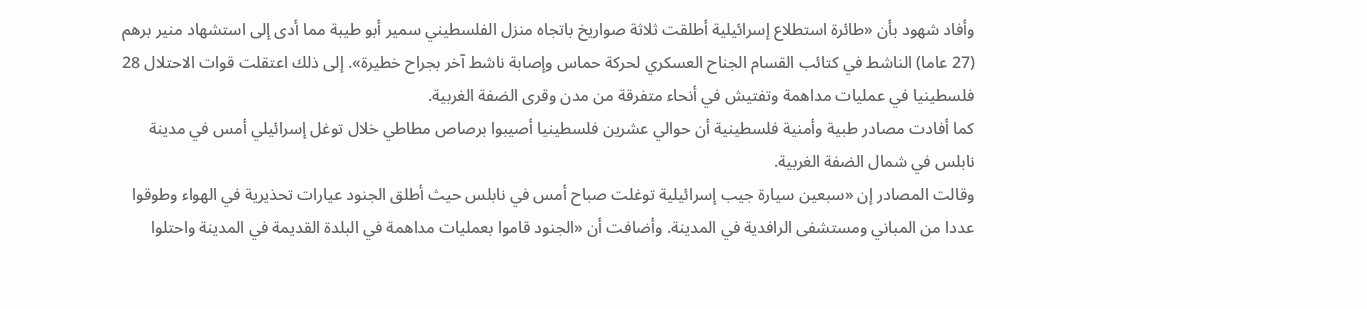وأفاد شهود بأن «طائرة استطلاع إسرائيلية أطلقت ثلاثة صواريخ باتجاه منزل الفلسطيني سمير أبو طيبة مما أدى إلى استشهاد منير برهم (27 عاما) الناشط في كتائب القسام الجناح العسكري لحركة حماس وإصابة ناشط آخر بجراح خطيرة». إلى ذلك اعتقلت قوات الاحتلال 28 فلسطينيا في عمليات مداهمة وتفتيش في أنحاء متفرقة من مدن وقرى الضفة الغربية.
كما أفادت مصادر طبية وأمنية فلسطينية أن حوالي عشرين فلسطينيا أصيبوا برصاص مطاطي خلال توغل إسرائيلي أمس في مدينة نابلس في شمال الضفة الغربية.
وقالت المصادر إن «سبعين سيارة جيب إسرائيلية توغلت صباح أمس في نابلس حيث أطلق الجنود عيارات تحذيرية في الهواء وطوقوا عددا من المباني ومستشفى الرافدية في المدينة. وأضافت أن «الجنود قاموا بعمليات مداهمة في البلدة القديمة في المدينة واحتلوا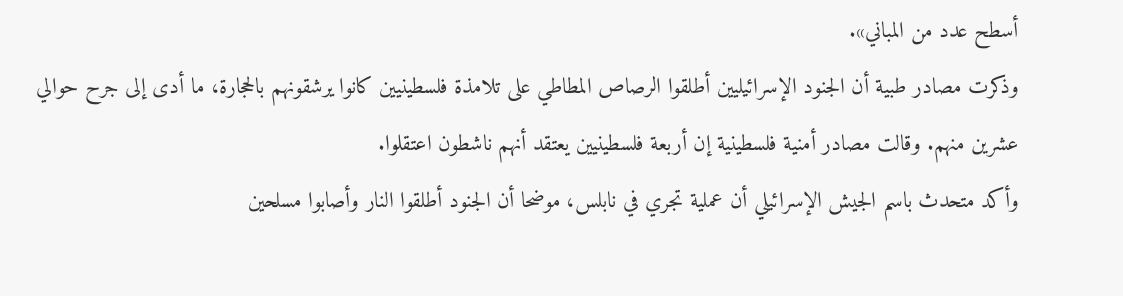أسطح عدد من المباني».
وذكرت مصادر طبية أن الجنود الإسرائيليين أطلقوا الرصاص المطاطي على تلامذة فلسطينيين كانوا يرشقونهم بالحجارة، ما أدى إلى جرح حوالي عشرين منهم. وقالت مصادر أمنية فلسطينية إن أربعة فلسطينيين يعتقد أنهم ناشطون اعتقلوا.
وأكد متحدث باسم الجيش الإسرائيلي أن عملية تجري في نابلس، موضحا أن الجنود أطلقوا النار وأصابوا مسلحين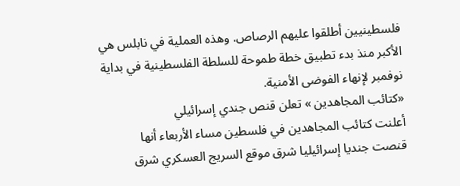فلسطينيين أطلقوا عليهم الرصاص. وهذه العملية في نابلس هي الأكبر منذ بدء تطبيق خطة طموحة للسلطة الفلسطينية في بداية نوفمبر لإنهاء الفوضى الأمنية.
«كتائب المجاهدين » تعلن قنص جندي إسرائيلي
أعلنت كتائب المجاهدين في فلسطين مساء الأربعاء أنها قنصت جنديا إسرائيليا شرق موقع السريج العسكري شرق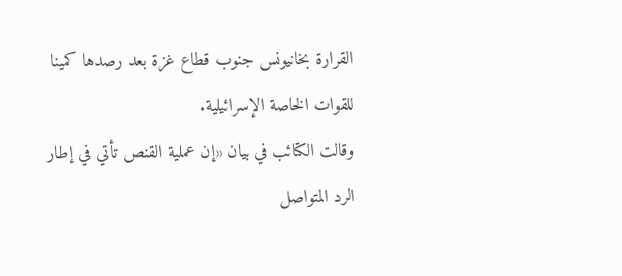القرارة بخانيونس جنوب قطاع غزة بعد رصدها كمينا للقوات الخاصة الإسرائيلية.
وقالت الكتائب في بيان «إن عملية القنص تأتي في إطار الرد المتواصل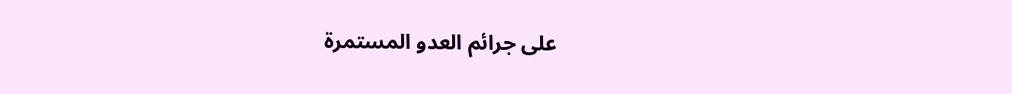على جرائم العدو المستمرة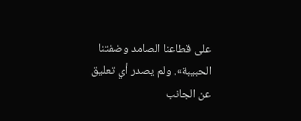على قطاعنا الصامد وضفتنا الحبيبة». ولم يصدر أي تعليق عن الجانب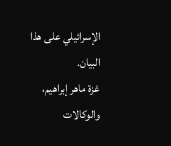الإسرائيلي على هذا البيان.
غزة ماهر إبراهيم، والوكالات